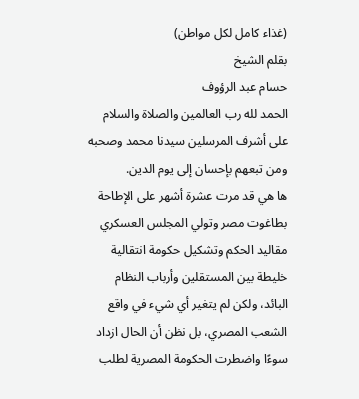(غذاء كامل لكل مواطن)
بقلم الشيخ
حسام عبد الرؤوف
الحمد لله رب العالمين والصلاة والسلام على أشرف المرسلين سيدنا محمد وصحبه ومن تبعهم بإحسان إلى يوم الدين.
ها هي قد مرت عشرة أشهر على الإطاحة بطاغوت مصر وتولي المجلس العسكري مقاليد الحكم وتشكيل حكومة انتقالية خليطة بين المستقلين وأرباب النظام البائد، ولكن لم يتغير أي شيء في واقع الشعب المصري، بل نظن أن الحال ازداد سوءًا واضطرت الحكومة المصرية لطلب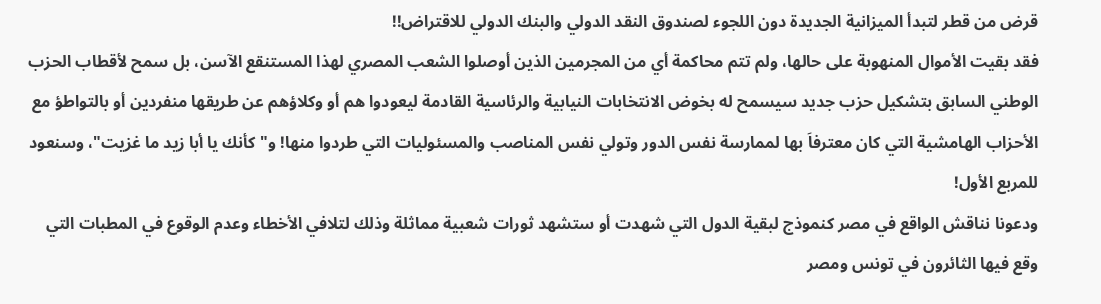قرض من قطر لتبدأ الميزانية الجديدة دون اللجوء لصندوق النقد الدولي والبنك الدولي للاقتراض!!
فقد بقيت الأموال المنهوبة على حالها، ولم تتم محاكمة أي من المجرمين الذين أوصلوا الشعب المصري لهذا المستنقع الآسن، بل سمح لأقطاب الحزب الوطني السابق بتشكيل حزب جديد سيسمح له بخوض الانتخابات النيابية والرئاسية القادمة ليعودوا هم أو وكلاؤهم عن طريقها منفردين أو بالتواطؤ مع الأحزاب الهامشية التي كان معترفاَ بها لممارسة نفس الدور وتولي نفس المناصب والمسئوليات التي طردوا منها! و"كأنك يا أبا زيد ما غزيت"، وسنعود للمربع الأول!
ودعونا نناقش الواقع في مصر كنموذج لبقية الدول التي شهدت أو ستشهد ثورات شعبية مماثلة وذلك لتلافي الأخطاء وعدم الوقوع في المطبات التي وقع فيها الثائرون في تونس ومصر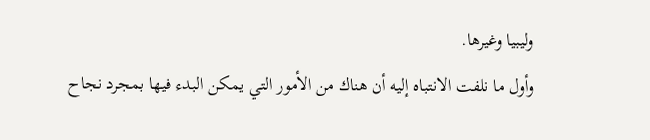وليبيا وغيرها.
وأول ما نلفت الانتباه إليه أن هناك من الأمور التي يمكن البدء فيها بمجرد نجاح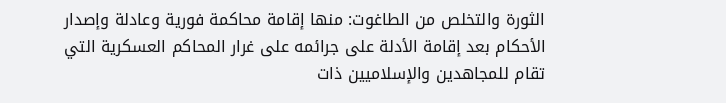الثورة والتخلص من الطاغوت: منها إقامة محاكمة فورية وعادلة وإصدار الأحكام بعد إقامة الأدلة على جرائمه على غرار المحاكم العسكرية التي تقام للمجاهدين والإسلاميين ذات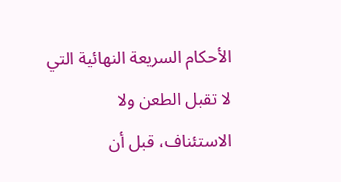الأحكام السريعة النهائية التي لا تقبل الطعن ولا الاستئناف، قبل أن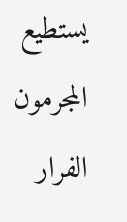يستطيع المجرمون الفرار